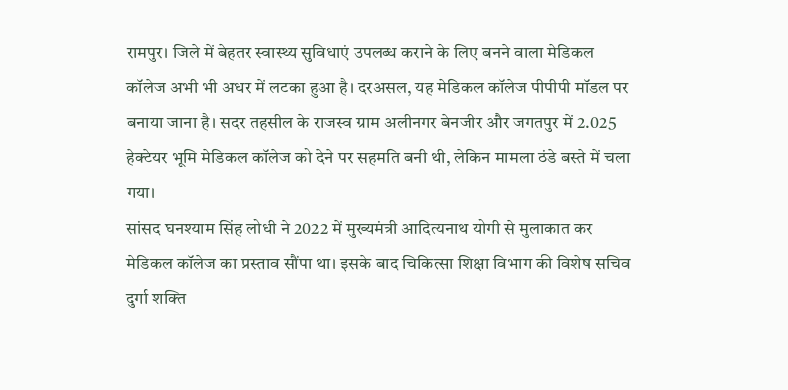रामपुर। जिले में बेहतर स्वास्थ्य सुविधाएं उपलब्ध कराने के लिए बनने वाला मेडिकल कॉलेज अभी भी अधर में लटका हुआ है। दरअसल, यह मेडिकल कॉलेज पीपीपी मॉडल पर बनाया जाना है। सदर तहसील के राजस्व ग्राम अलीनगर बेनजीर और जगतपुर में 2.025 हेक्टेयर भूमि मेडिकल कॉलेज को देने पर सहमति बनी थी, लेकिन मामला ठंडे बस्ते में चला गया।
सांसद घनश्याम सिंह लोधी ने 2022 में मुख्यमंत्री आदित्यनाथ योगी से मुलाकात कर मेडिकल कॉलेज का प्रस्ताव सौंपा था। इसके बाद चिकित्सा शिक्षा विभाग की विशेष सचिव दुर्गा शक्ति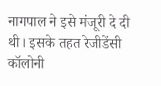नागपाल ने इसे मंजूरी दे दी थी। इसके तहत रेजीडेंसी कॉलोनी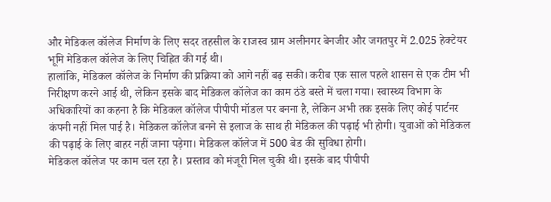और मेडिकल कॉलेज निर्माण के लिए सदर तहसील के राजस्व ग्राम अलीनगर बेनजीर और जगतपुर में 2.025 हेक्टेयर भूमि मेडिकल कॉलेज के लिए चिह्नित की गई थी।
हालांकि, मेडिकल कॉलेज के निर्माण की प्रक्रिया को आगे नहीं बढ़ सकी। करीब एक साल पहले शासन से एक टीम भी निरीक्षण करने आई थी, लेकिन इसके बाद मेडिकल कॉलेज का काम ठंडे बस्ते में चला गया। स्वास्थ्य विभाग के अधिकारियों का कहना है कि मेडिकल कॉलेज पीपीपी मॉडल पर बनना है, लेकिन अभी तक इसके लिए कोई पार्टनर कंपनी नहीं मिल पाई है। मेडिकल कॉलेज बनने से इलाज के साथ ही मेडिकल की पढ़ाई भी होगी। युवाओं को मेडिकल की पढ़ाई के लिए बाहर नहीं जाना पड़ेगा। मेडिकल कॉलेज में 500 बेड की सुविधा होगी।
मेडिकल कॉलेज पर काम चल रहा है। प्रस्ताव को मंजूरी मिल चुकी थी। इसके बाद पीपीपी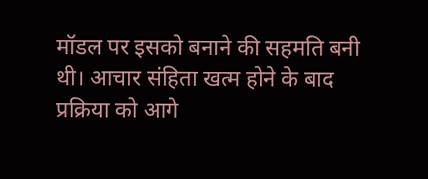मॉडल पर इसको बनाने की सहमति बनी थी। आचार संहिता खत्म होने के बाद प्रक्रिया को आगे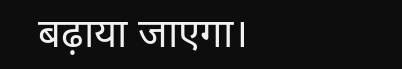बढ़ाया जाएगा।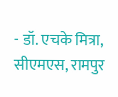- डॉ. एचके मित्रा, सीएमएस, रामपुर